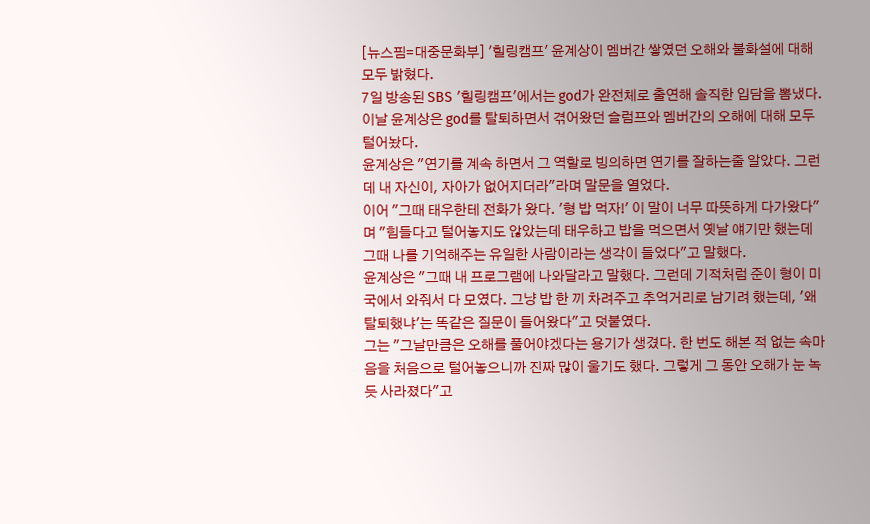[뉴스핌=대중문화부] '힐링캠프' 윤계상이 멤버간 쌓였던 오해와 불화설에 대해 모두 밝혔다.
7일 방송된 SBS '힐링캠프'에서는 god가 완전체로 출연해 솔직한 입담을 뽐냈다.
이날 윤계상은 god를 탈퇴하면서 겪어왔던 슬럼프와 멤버간의 오해에 대해 모두 털어놨다.
윤계상은 "연기를 계속 하면서 그 역할로 빙의하면 연기를 잘하는줄 알았다. 그런데 내 자신이, 자아가 없어지더라"라며 말문을 열었다.
이어 "그때 태우한테 전화가 왔다. '형 밥 먹자!' 이 말이 너무 따뜻하게 다가왔다"며 "힘들다고 털어놓지도 않았는데 태우하고 밥을 먹으면서 옛날 얘기만 했는데 그때 나를 기억해주는 유일한 사람이라는 생각이 들었다"고 말했다.
윤계상은 "그때 내 프로그램에 나와달라고 말했다. 그런데 기적처럼 준이 형이 미국에서 와줘서 다 모였다. 그냥 밥 한 끼 차려주고 추억거리로 남기려 했는데, '왜 탈퇴했냐'는 똑같은 질문이 들어왔다"고 덧붙였다.
그는 "그날만큼은 오해를 풀어야겠다는 용기가 생겼다. 한 번도 해본 적 없는 속마음을 처음으로 털어놓으니까 진짜 많이 울기도 했다. 그렇게 그 동안 오해가 눈 녹듯 사라졌다"고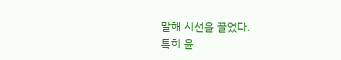말해 시선을 끌었다.
특히 윤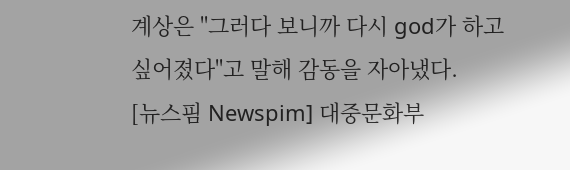계상은 "그러다 보니까 다시 god가 하고싶어졌다"고 말해 감동을 자아냈다.
[뉴스핌 Newspim] 대중문화부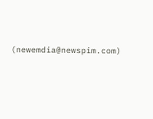(newemdia@newspim.com)